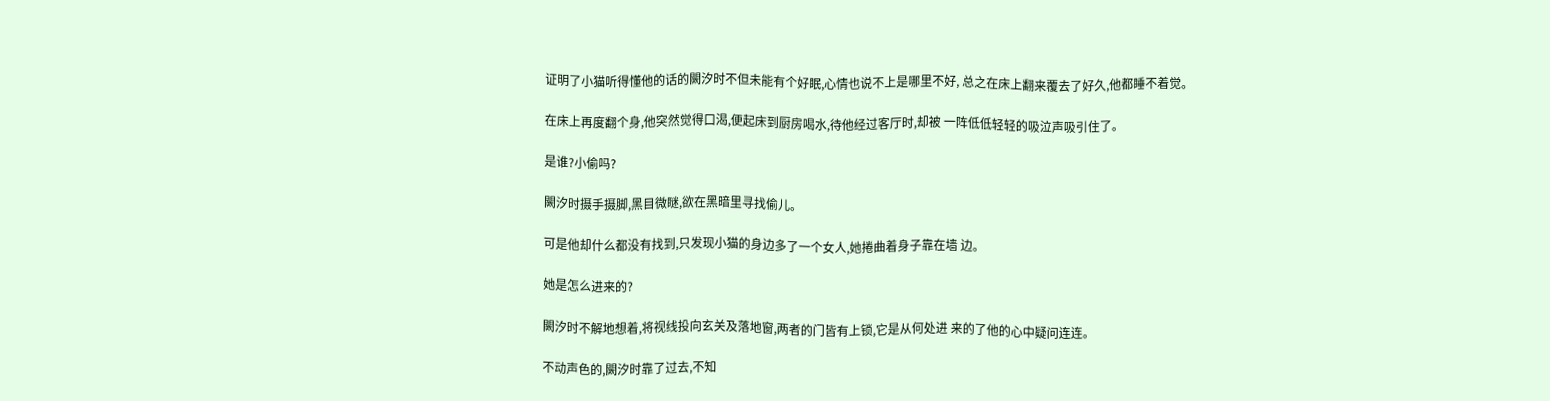证明了小猫听得懂他的话的闕汐时不但未能有个好眠,心情也说不上是哪里不好, 总之在床上翻来覆去了好久,他都睡不着觉。

在床上再度翻个身,他突然觉得口渴,便起床到厨房喝水,待他经过客厅时,却被 一阵低低轻轻的吸泣声吸引住了。

是谁?小偷吗?

闕汐时摄手摄脚,黑目微瞇,欲在黑暗里寻找偷儿。

可是他却什么都没有找到,只发现小猫的身边多了一个女人,她捲曲着身子靠在墙 边。

她是怎么进来的?

闕汐时不解地想着,将视线投向玄关及落地窗,两者的门皆有上锁,它是从何处进 来的了他的心中疑问连连。

不动声色的,闕汐时靠了过去,不知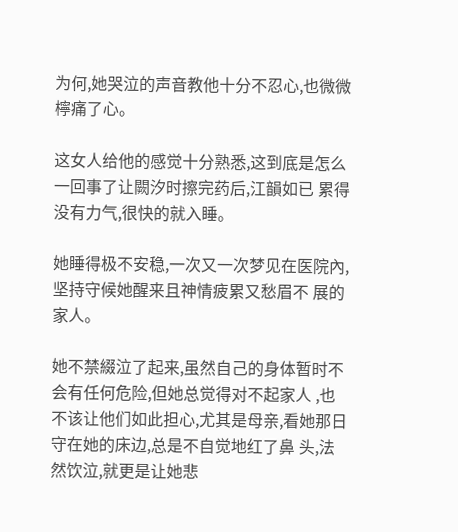为何,她哭泣的声音教他十分不忍心,也微微 檸痛了心。

这女人给他的感觉十分熟悉,这到底是怎么一回事了让闕汐时擦完药后,江韻如已 累得没有力气,很快的就入睡。

她睡得极不安稳,一次又一次梦见在医院內,坚持守候她醒来且神情疲累又愁眉不 展的家人。

她不禁綴泣了起来,虽然自己的身体暂时不会有任何危险,但她总觉得对不起家人 ,也不该让他们如此担心,尤其是母亲,看她那日守在她的床边,总是不自觉地红了鼻 头,法然饮泣,就更是让她悲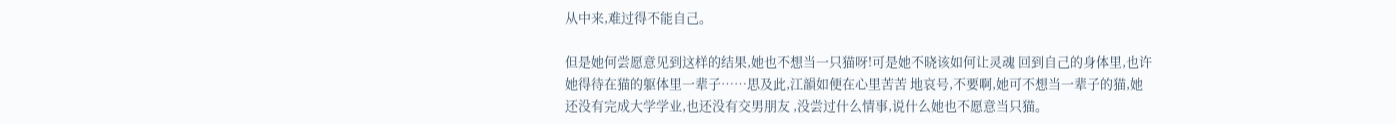从中来,难过得不能自己。

但是她何尝愿意见到这样的结果,她也不想当一只猫呀!可是她不晓该如何让灵魂 回到自己的身体里,也许她得待在猫的躯体里一辈子……思及此,江韻如便在心里苦苦 地哀号,不要啊,她可不想当一辈子的猫,她还没有完成大学学业,也还没有交男朋友 ,没尝过什么情事,说什么她也不愿意当只猫。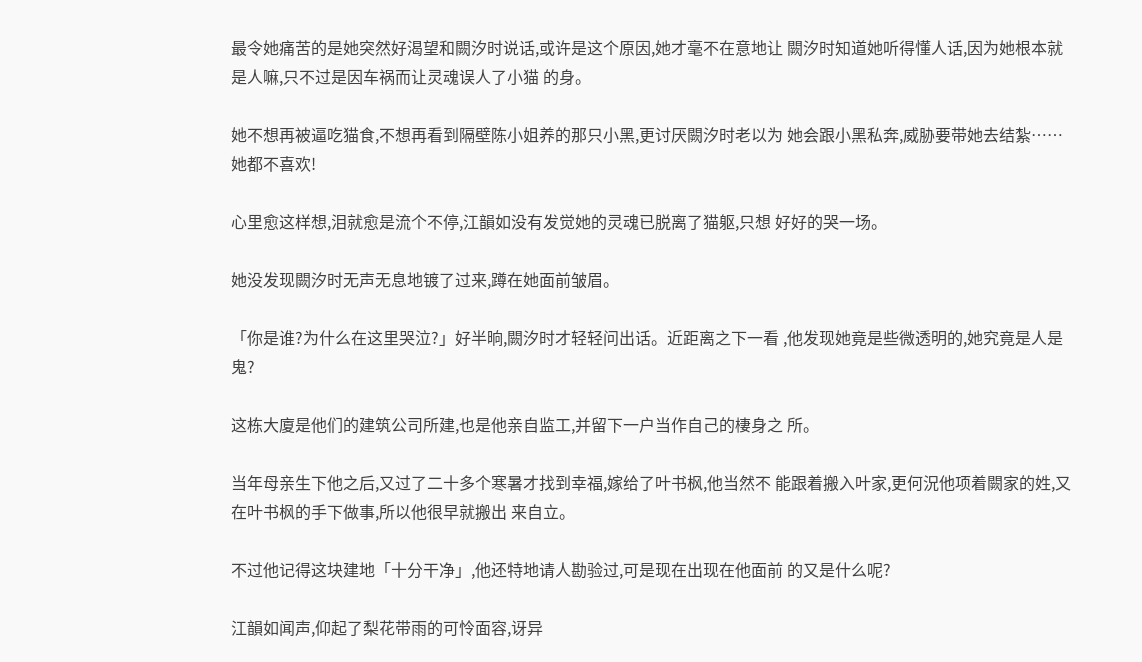最令她痛苦的是她突然好渴望和闕汐时说话,或许是这个原因,她才毫不在意地让 闕汐时知道她听得懂人话,因为她根本就是人嘛,只不过是因车祸而让灵魂误人了小猫 的身。

她不想再被逼吃猫食,不想再看到隔壁陈小姐养的那只小黑,更讨厌闕汐时老以为 她会跟小黑私奔,威胁要带她去结紮……她都不喜欢!

心里愈这样想,泪就愈是流个不停,江韻如没有发觉她的灵魂已脱离了猫躯,只想 好好的哭一场。

她没发现闕汐时无声无息地镀了过来,蹲在她面前皱眉。

「你是谁?为什么在这里哭泣?」好半晌,闕汐时才轻轻问出话。近距离之下一看 ,他发现她竟是些微透明的,她究竟是人是鬼?

这栋大廈是他们的建筑公司所建,也是他亲自监工,并留下一户当作自己的棲身之 所。

当年母亲生下他之后,又过了二十多个寒暑才找到幸福,嫁给了叶书枫,他当然不 能跟着搬入叶家,更何況他项着闕家的姓,又在叶书枫的手下做事,所以他很早就搬出 来自立。

不过他记得这块建地「十分干净」,他还特地请人勘验过,可是现在出现在他面前 的又是什么呢?

江韻如闻声,仰起了梨花带雨的可怜面容,讶异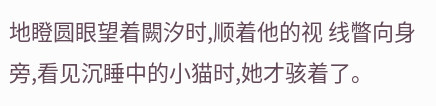地瞪圆眼望着闕汐时,顺着他的视 线瞥向身旁,看见沉睡中的小猫时,她才骇着了。